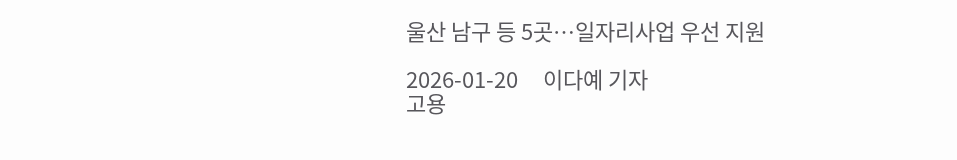울산 남구 등 5곳…일자리사업 우선 지원

2026-01-20     이다예 기자
고용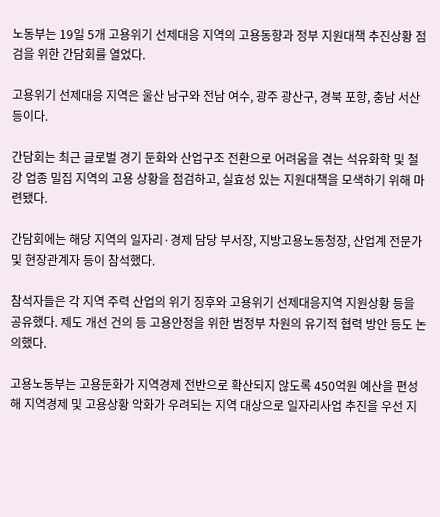노동부는 19일 5개 고용위기 선제대응 지역의 고용동향과 정부 지원대책 추진상황 점검을 위한 간담회를 열었다.

고용위기 선제대응 지역은 울산 남구와 전남 여수, 광주 광산구, 경북 포항, 충남 서산 등이다.

간담회는 최근 글로벌 경기 둔화와 산업구조 전환으로 어려움을 겪는 석유화학 및 철강 업종 밀집 지역의 고용 상황을 점검하고, 실효성 있는 지원대책을 모색하기 위해 마련됐다.

간담회에는 해당 지역의 일자리·경제 담당 부서장, 지방고용노동청장, 산업계 전문가 및 현장관계자 등이 참석했다.

참석자들은 각 지역 주력 산업의 위기 징후와 고용위기 선제대응지역 지원상황 등을 공유했다. 제도 개선 건의 등 고용안정을 위한 범정부 차원의 유기적 협력 방안 등도 논의했다.

고용노동부는 고용둔화가 지역경제 전반으로 확산되지 않도록 450억원 예산을 편성해 지역경제 및 고용상황 악화가 우려되는 지역 대상으로 일자리사업 추진을 우선 지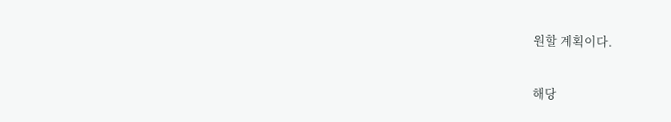원할 계획이다.

해당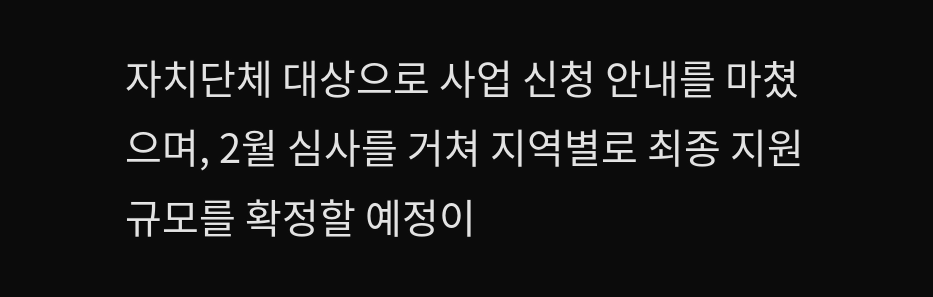자치단체 대상으로 사업 신청 안내를 마쳤으며, 2월 심사를 거쳐 지역별로 최종 지원 규모를 확정할 예정이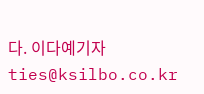다. 이다예기자 ties@ksilbo.co.kr